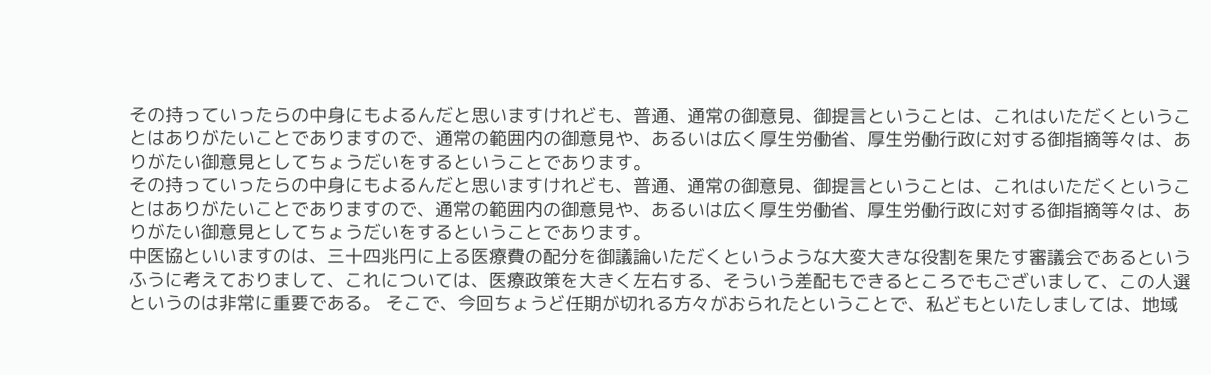その持っていったらの中身にもよるんだと思いますけれども、普通、通常の御意見、御提言ということは、これはいただくということはありがたいことでありますので、通常の範囲内の御意見や、あるいは広く厚生労働省、厚生労働行政に対する御指摘等々は、ありがたい御意見としてちょうだいをするということであります。
その持っていったらの中身にもよるんだと思いますけれども、普通、通常の御意見、御提言ということは、これはいただくということはありがたいことでありますので、通常の範囲内の御意見や、あるいは広く厚生労働省、厚生労働行政に対する御指摘等々は、ありがたい御意見としてちょうだいをするということであります。
中医協といいますのは、三十四兆円に上る医療費の配分を御議論いただくというような大変大きな役割を果たす審議会であるというふうに考えておりまして、これについては、医療政策を大きく左右する、そういう差配もできるところでもございまして、この人選というのは非常に重要である。 そこで、今回ちょうど任期が切れる方々がおられたということで、私どもといたしましては、地域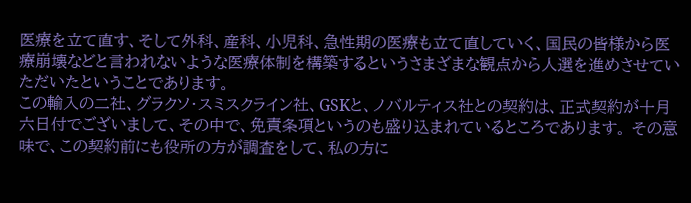医療を立て直す、そして外科、産科、小児科、急性期の医療も立て直していく、国民の皆様から医療崩壊などと言われないような医療体制を構築するというさまざまな観点から人選を進めさせていただいたということであります。
この輸入の二社、グラクソ・スミスクライン社、GSKと、ノバルティス社との契約は、正式契約が十月六日付でございまして、その中で、免責条項というのも盛り込まれているところであります。 その意味で、この契約前にも役所の方が調査をして、私の方に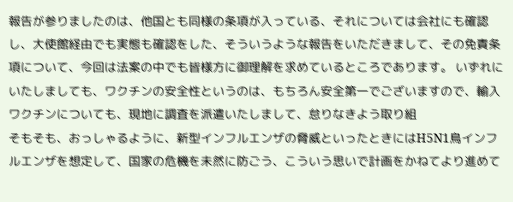報告が参りましたのは、他国とも同様の条項が入っている、それについては会社にも確認し、大使館経由でも実態も確認をした、そういうような報告をいただきまして、その免責条項について、今回は法案の中でも皆様方に御理解を求めているところであります。 いずれにいたしましても、ワクチンの安全性というのは、もちろん安全第一でございますので、輸入ワクチンについても、現地に調査を派遣いたしまして、怠りなきよう取り組
そもそも、おっしゃるように、新型インフルエンザの脅威といったときにはH5N1鳥インフルエンザを想定して、国家の危機を未然に防ごう、こういう思いで計画をかねてより進めて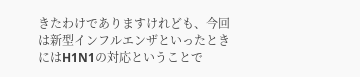きたわけでありますけれども、今回は新型インフルエンザといったときにはH1N1の対応ということで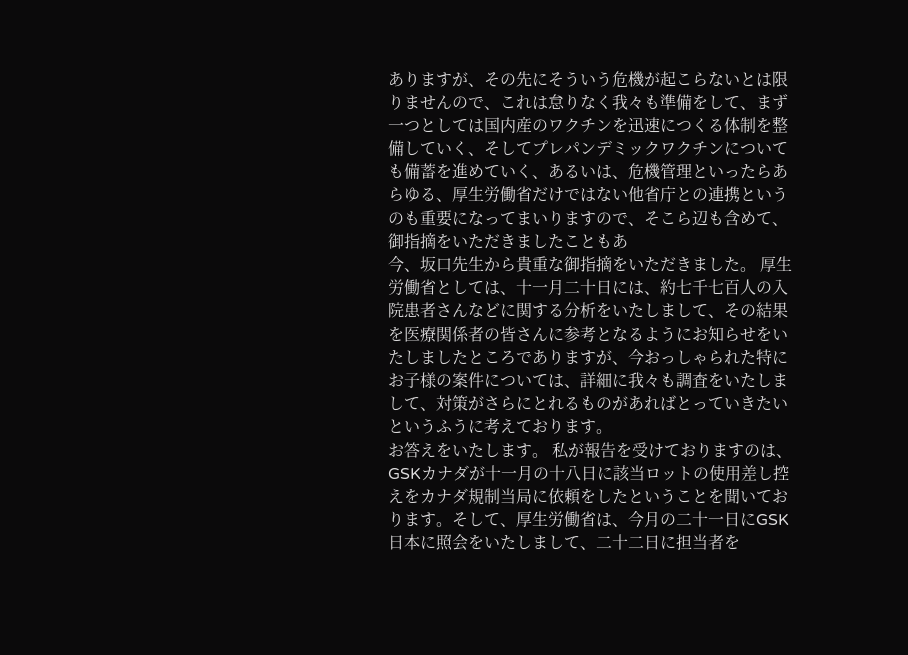ありますが、その先にそういう危機が起こらないとは限りませんので、これは怠りなく我々も準備をして、まず一つとしては国内産のワクチンを迅速につくる体制を整備していく、そしてプレパンデミックワクチンについても備蓄を進めていく、あるいは、危機管理といったらあらゆる、厚生労働省だけではない他省庁との連携というのも重要になってまいりますので、そこら辺も含めて、御指摘をいただきましたこともあ
今、坂口先生から貴重な御指摘をいただきました。 厚生労働省としては、十一月二十日には、約七千七百人の入院患者さんなどに関する分析をいたしまして、その結果を医療関係者の皆さんに参考となるようにお知らせをいたしましたところでありますが、今おっしゃられた特にお子様の案件については、詳細に我々も調査をいたしまして、対策がさらにとれるものがあればとっていきたいというふうに考えております。
お答えをいたします。 私が報告を受けておりますのは、GSKカナダが十一月の十八日に該当ロットの使用差し控えをカナダ規制当局に依頼をしたということを聞いております。そして、厚生労働省は、今月の二十一日にGSK日本に照会をいたしまして、二十二日に担当者を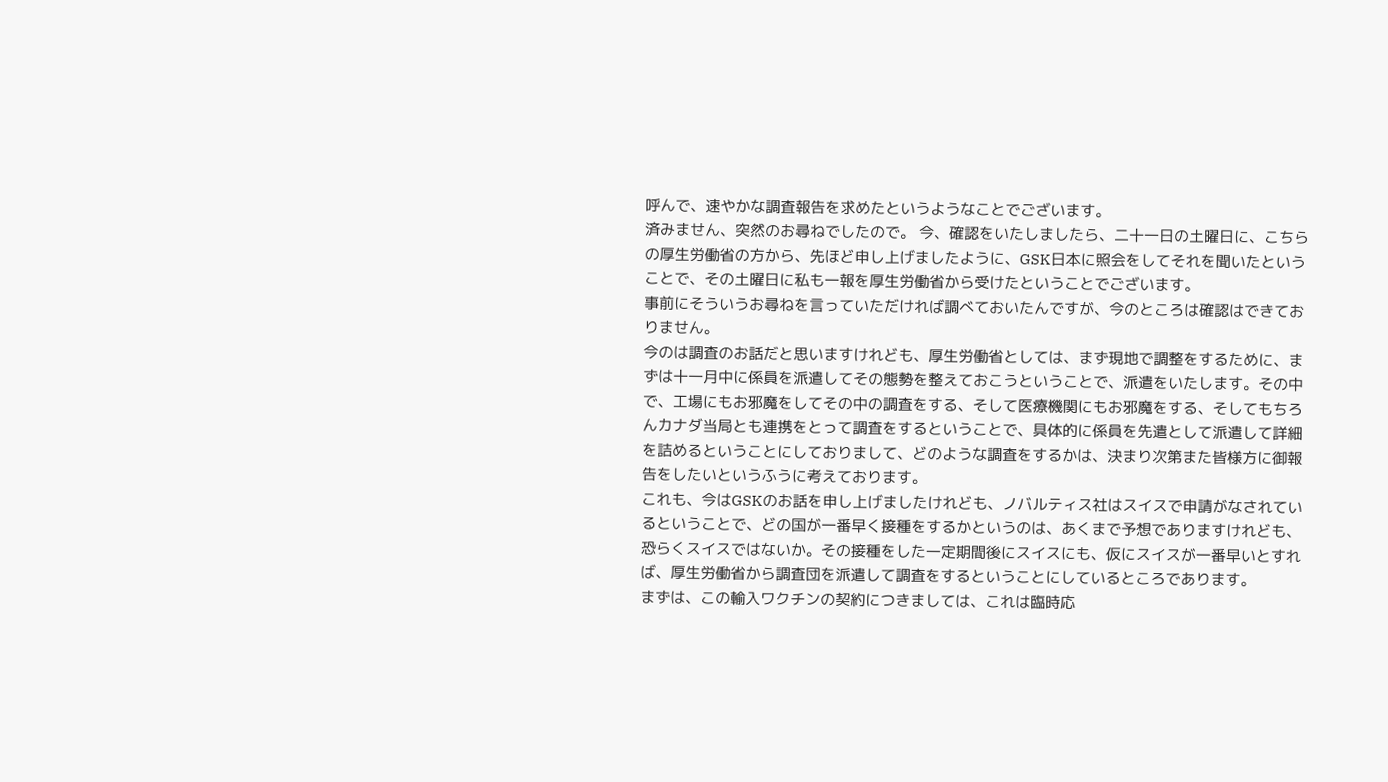呼んで、速やかな調査報告を求めたというようなことでございます。
済みません、突然のお尋ねでしたので。 今、確認をいたしましたら、二十一日の土曜日に、こちらの厚生労働省の方から、先ほど申し上げましたように、GSK日本に照会をしてそれを聞いたということで、その土曜日に私も一報を厚生労働省から受けたということでございます。
事前にそういうお尋ねを言っていただければ調べておいたんですが、今のところは確認はできておりません。
今のは調査のお話だと思いますけれども、厚生労働省としては、まず現地で調整をするために、まずは十一月中に係員を派遣してその態勢を整えておこうということで、派遣をいたします。その中で、工場にもお邪魔をしてその中の調査をする、そして医療機関にもお邪魔をする、そしてもちろんカナダ当局とも連携をとって調査をするということで、具体的に係員を先遣として派遣して詳細を詰めるということにしておりまして、どのような調査をするかは、決まり次第また皆様方に御報告をしたいというふうに考えております。
これも、今はGSKのお話を申し上げましたけれども、ノバルティス社はスイスで申請がなされているということで、どの国が一番早く接種をするかというのは、あくまで予想でありますけれども、恐らくスイスではないか。その接種をした一定期間後にスイスにも、仮にスイスが一番早いとすれば、厚生労働省から調査団を派遣して調査をするということにしているところであります。
まずは、この輸入ワクチンの契約につきましては、これは臨時応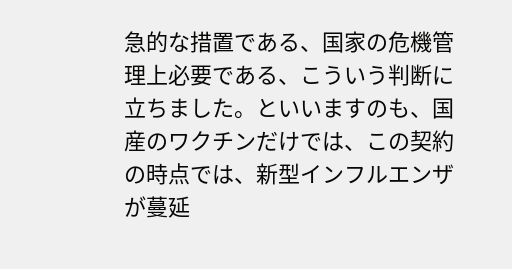急的な措置である、国家の危機管理上必要である、こういう判断に立ちました。といいますのも、国産のワクチンだけでは、この契約の時点では、新型インフルエンザが蔓延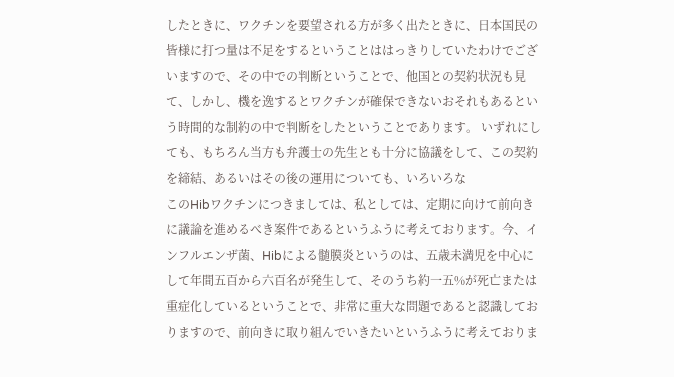したときに、ワクチンを要望される方が多く出たときに、日本国民の皆様に打つ量は不足をするということははっきりしていたわけでございますので、その中での判断ということで、他国との契約状況も見て、しかし、機を逸するとワクチンが確保できないおそれもあるという時間的な制約の中で判断をしたということであります。 いずれにしても、もちろん当方も弁護士の先生とも十分に協議をして、この契約を締結、あるいはその後の運用についても、いろいろな
このHibワクチンにつきましては、私としては、定期に向けて前向きに議論を進めるべき案件であるというふうに考えております。今、インフルエンザ菌、Hibによる髄膜炎というのは、五歳未満児を中心にして年間五百から六百名が発生して、そのうち約一五%が死亡または重症化しているということで、非常に重大な問題であると認識しておりますので、前向きに取り組んでいきたいというふうに考えておりま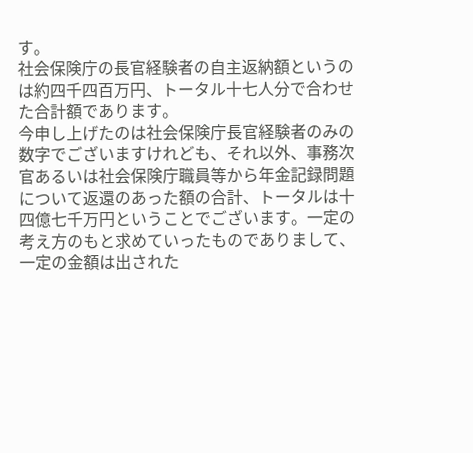す。
社会保険庁の長官経験者の自主返納額というのは約四千四百万円、トータル十七人分で合わせた合計額であります。
今申し上げたのは社会保険庁長官経験者のみの数字でございますけれども、それ以外、事務次官あるいは社会保険庁職員等から年金記録問題について返還のあった額の合計、トータルは十四億七千万円ということでございます。一定の考え方のもと求めていったものでありまして、一定の金額は出された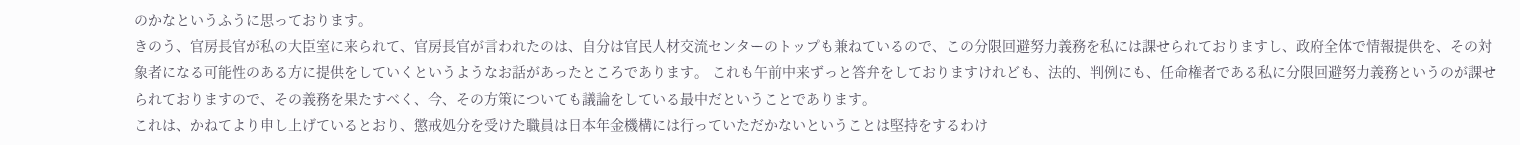のかなというふうに思っております。
きのう、官房長官が私の大臣室に来られて、官房長官が言われたのは、自分は官民人材交流センターのトップも兼ねているので、この分限回避努力義務を私には課せられておりますし、政府全体で情報提供を、その対象者になる可能性のある方に提供をしていくというようなお話があったところであります。 これも午前中来ずっと答弁をしておりますけれども、法的、判例にも、任命権者である私に分限回避努力義務というのが課せられておりますので、その義務を果たすべく、今、その方策についても議論をしている最中だということであります。
これは、かねてより申し上げているとおり、懲戒処分を受けた職員は日本年金機構には行っていただかないということは堅持をするわけ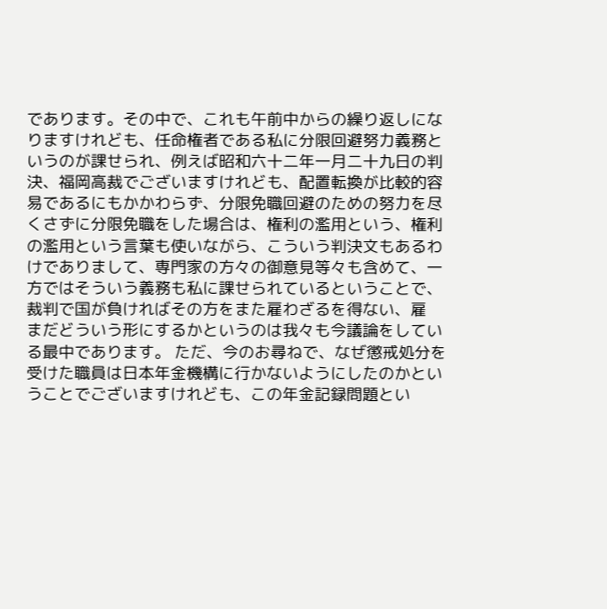であります。その中で、これも午前中からの繰り返しになりますけれども、任命権者である私に分限回避努力義務というのが課せられ、例えば昭和六十二年一月二十九日の判決、福岡高裁でございますけれども、配置転換が比較的容易であるにもかかわらず、分限免職回避のための努力を尽くさずに分限免職をした場合は、権利の濫用という、権利の濫用という言葉も使いながら、こういう判決文もあるわけでありまして、専門家の方々の御意見等々も含めて、一方ではそういう義務も私に課せられているということで、裁判で国が負ければその方をまた雇わざるを得ない、雇
まだどういう形にするかというのは我々も今議論をしている最中であります。 ただ、今のお尋ねで、なぜ懲戒処分を受けた職員は日本年金機構に行かないようにしたのかということでございますけれども、この年金記録問題とい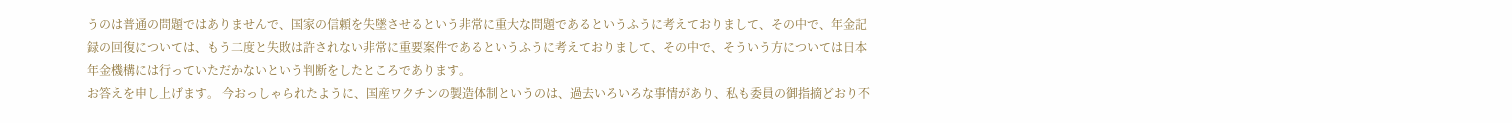うのは普通の問題ではありませんで、国家の信頼を失墜させるという非常に重大な問題であるというふうに考えておりまして、その中で、年金記録の回復については、もう二度と失敗は許されない非常に重要案件であるというふうに考えておりまして、その中で、そういう方については日本年金機構には行っていただかないという判断をしたところであります。
お答えを申し上げます。 今おっしゃられたように、国産ワクチンの製造体制というのは、過去いろいろな事情があり、私も委員の御指摘どおり不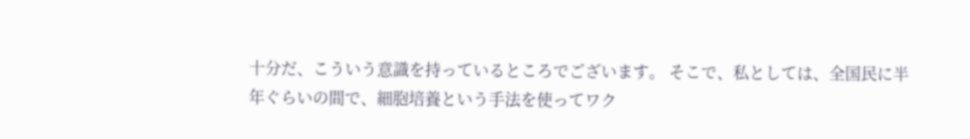十分だ、こういう意識を持っているところでございます。 そこで、私としては、全国民に半年ぐらいの間で、細胞培養という手法を使ってワク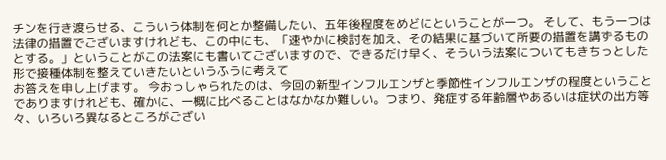チンを行き渡らせる、こういう体制を何とか整備したい、五年後程度をめどにということが一つ。 そして、もう一つは法律の措置でございますけれども、この中にも、「速やかに検討を加え、その結果に基づいて所要の措置を講ずるものとする。」ということがこの法案にも書いてございますので、できるだけ早く、そういう法案についてもきちっとした形で接種体制を整えていきたいというふうに考えて
お答えを申し上げます。 今おっしゃられたのは、今回の新型インフルエンザと季節性インフルエンザの程度ということでありますけれども、確かに、一概に比べることはなかなか難しい。つまり、発症する年齢層やあるいは症状の出方等々、いろいろ異なるところがござい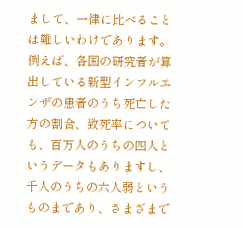まして、一律に比べることは難しいわけであります。 例えば、各国の研究者が算出している新型インフルエンザの患者のうち死亡した方の割合、致死率についても、百万人のうちの四人というデータもありますし、千人のうちの六人弱というものまであり、さまざまで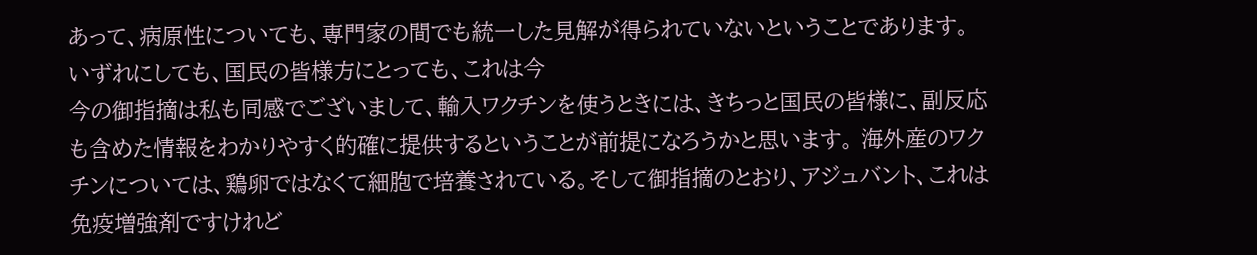あって、病原性についても、専門家の間でも統一した見解が得られていないということであります。 いずれにしても、国民の皆様方にとっても、これは今
今の御指摘は私も同感でございまして、輸入ワクチンを使うときには、きちっと国民の皆様に、副反応も含めた情報をわかりやすく的確に提供するということが前提になろうかと思います。 海外産のワクチンについては、鶏卵ではなくて細胞で培養されている。そして御指摘のとおり、アジュバント、これは免疫増強剤ですけれど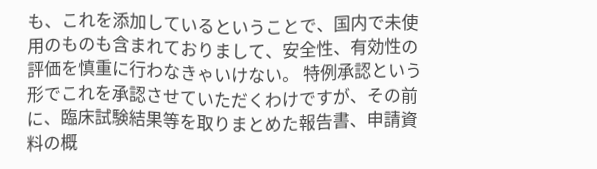も、これを添加しているということで、国内で未使用のものも含まれておりまして、安全性、有効性の評価を慎重に行わなきゃいけない。 特例承認という形でこれを承認させていただくわけですが、その前に、臨床試験結果等を取りまとめた報告書、申請資料の概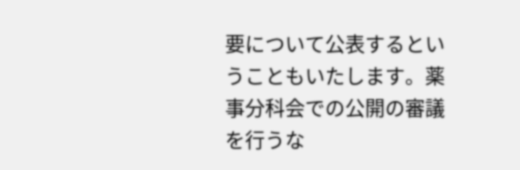要について公表するということもいたします。薬事分科会での公開の審議を行うな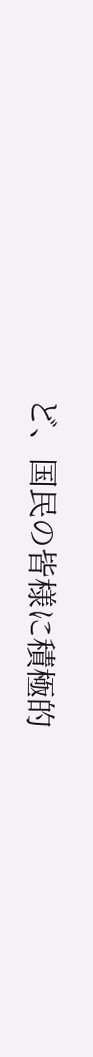ど、国民の皆様に積極的